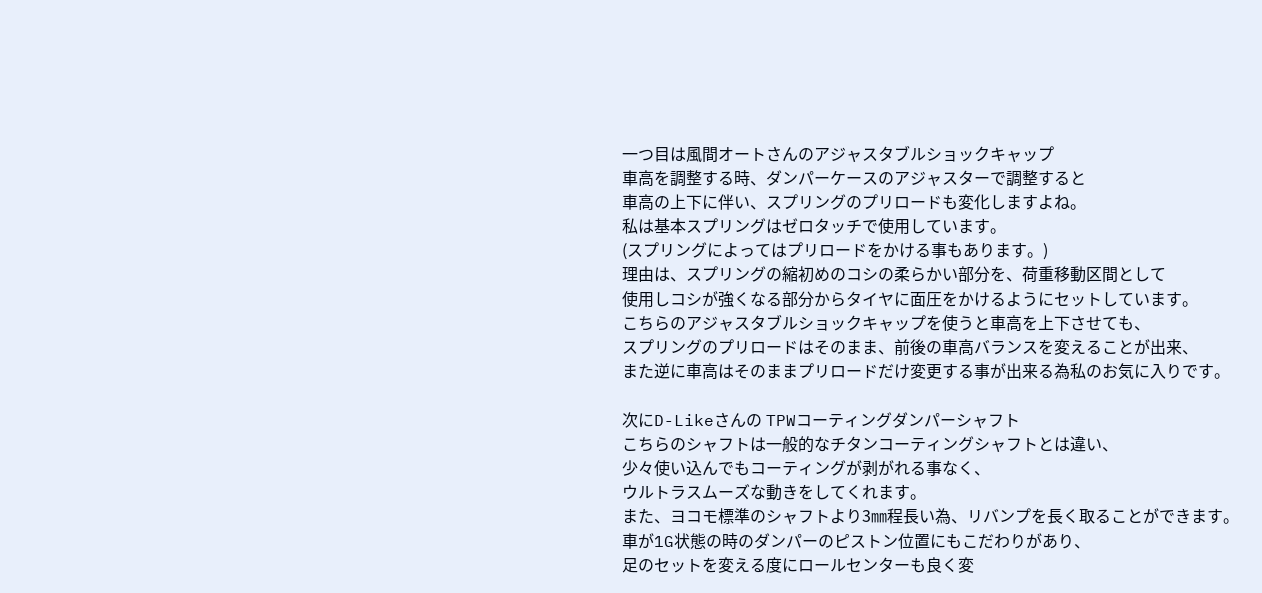一つ目は風間オートさんのアジャスタブルショックキャップ
車高を調整する時、ダンパーケースのアジャスターで調整すると
車高の上下に伴い、スプリングのプリロードも変化しますよね。
私は基本スプリングはゼロタッチで使用しています。
(スプリングによってはプリロードをかける事もあります。)
理由は、スプリングの縮初めのコシの柔らかい部分を、荷重移動区間として
使用しコシが強くなる部分からタイヤに面圧をかけるようにセットしています。
こちらのアジャスタブルショックキャップを使うと車高を上下させても、
スプリングのプリロードはそのまま、前後の車高バランスを変えることが出来、
また逆に車高はそのままプリロードだけ変更する事が出来る為私のお気に入りです。

次にD-Likeさんの TPWコーティングダンパーシャフト
こちらのシャフトは一般的なチタンコーティングシャフトとは違い、
少々使い込んでもコーティングが剥がれる事なく、
ウルトラスムーズな動きをしてくれます。
また、ヨコモ標準のシャフトより3㎜程長い為、リバンプを長く取ることができます。
車が1G状態の時のダンパーのピストン位置にもこだわりがあり、
足のセットを変える度にロールセンターも良く変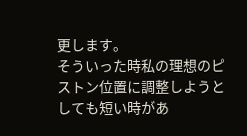更します。
そういった時私の理想のピストン位置に調整しようとしても短い時があ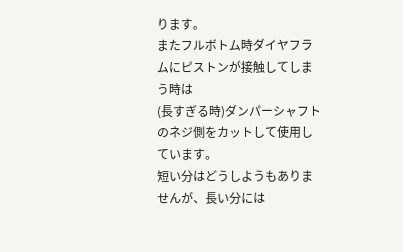ります。
またフルボトム時ダイヤフラムにピストンが接触してしまう時は
(長すぎる時)ダンパーシャフトのネジ側をカットして使用しています。
短い分はどうしようもありませんが、長い分には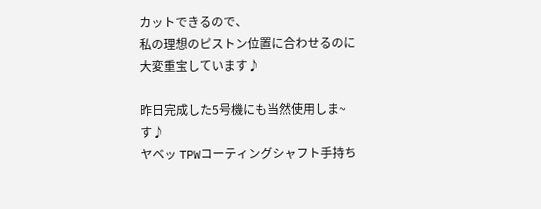カットできるので、
私の理想のピストン位置に合わせるのに大変重宝しています♪

昨日完成した5号機にも当然使用しま~す♪
ヤベッ TPWコーティングシャフト手持ち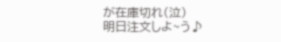が在庫切れ(泣)
明日注文しよ~う♪